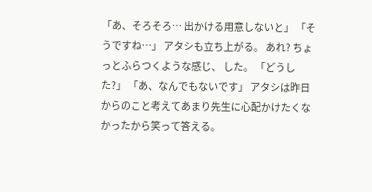「あ、そろそろ… 出かける用意しないと」 「そうですね…」 アタシも立ち上がる。 あれ? ちょっとふらつくような感じ、 した。 「どうした?」 「あ、なんでもないです」 アタシは昨日からのこと考えてあまり先生に心配かけたくなかったから笑って答える。